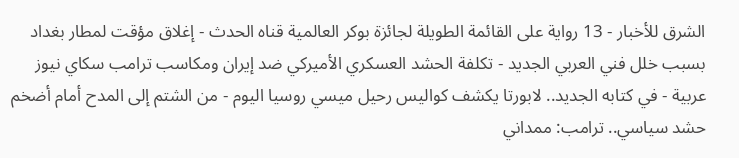الشرق للأخبار - 13 رواية على القائمة الطويلة لجائزة بوكر العالمية قناه الحدث - إغلاق مؤقت لمطار بغداد بسبب خلل فني العربي الجديد - تكلفة الحشد العسكري الأميركي ضد إيران ومكاسب ترامب سكاي نيوز عربية - في كتابه الجديد.. لابورتا يكشف كواليس رحيل ميسي روسيا اليوم - من الشتم إلى المدح أمام أضخم حشد سياسي.. ترامب: ممداني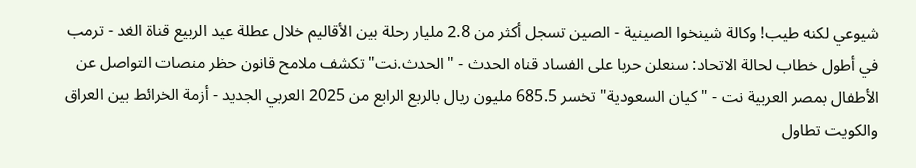شيوعي لكنه طيب! وكالة شينخوا الصينية - الصين تسجل أكثر من 2.8 مليار رحلة بين الأقاليم خلال عطلة عيد الربيع قناة الغد - ترمب في أطول خطاب لحالة الاتحاد: سنعلن حربا على الفساد قناه الحدث - "الحدث.نت" تكشف ملامح قانون حظر منصات التواصل عن الأطفال بمصر العربية نت - "كيان السعودية" تخسر 685.5 مليون ريال بالربع الرابع من 2025 العربي الجديد - أزمة الخرائط بين العراق والكويت تطاول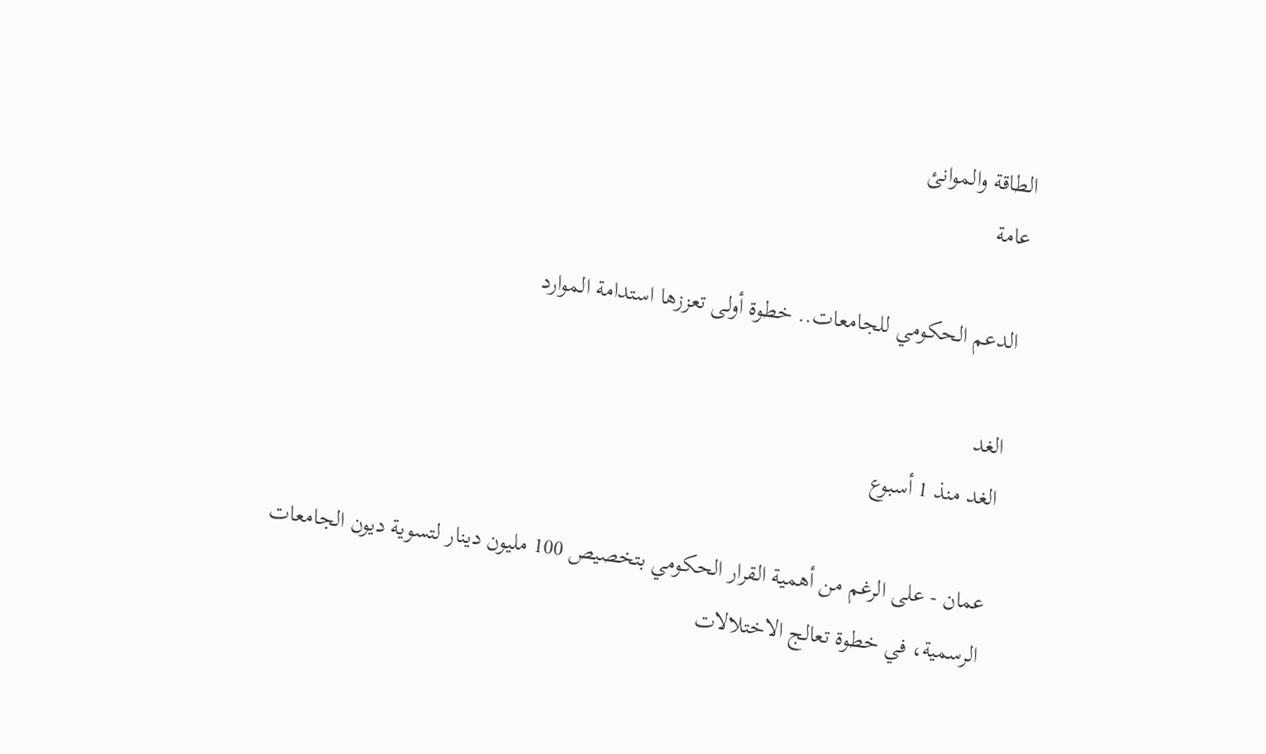الطاقة والموانئ
عامة

الدعم الحكومي للجامعات.. خطوة أولى تعززها استدامة الموارد

الغد
الغد منذ 1 أسبوع

عمان - على الرغم من أهمية القرار الحكومي بتخصيص 100 مليون دينار لتسوية ديون الجامعات الرسمية، في خطوة تعالج الاختلالات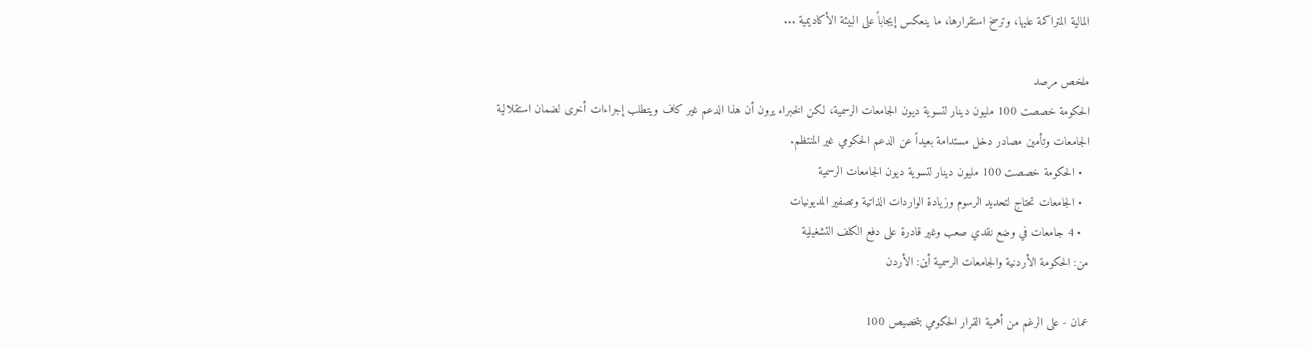المالية المتراكمة عليها، وترسخ استقرارها، ما ينعكس إيجاباً على البيئة الأكاديمية ...

ملخص مرصد
الحكومة خصصت 100 مليون دينار لتسوية ديون الجامعات الرسمية، لكن الخبراء يرون أن هذا الدعم غير كاف ويتطلب إجراءات أخرى لضمان استقلالية الجامعات وتأمين مصادر دخل مستدامة بعيداً عن الدعم الحكومي غير المنتظم.
  • الحكومة خصصت 100 مليون دينار لتسوية ديون الجامعات الرسمية
  • الجامعات تحتاج لتحديد الرسوم وزيادة الواردات الذاتية وتصفير المديونيات
  • 4 جامعات في وضع نقدي صعب وغير قادرة على دفع الكلف التشغيلية
من: الحكومة الأردنية والجامعات الرسمية أين: الأردن

عمان - على الرغم من أهمية القرار الحكومي بتخصيص 100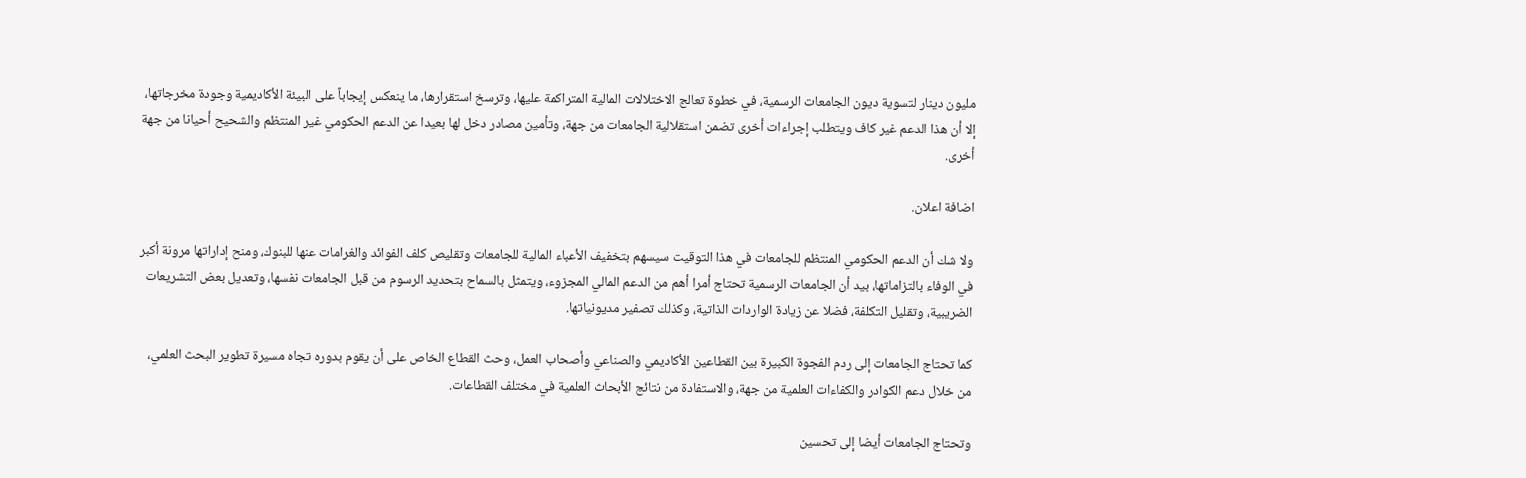مليون دينار لتسوية ديون الجامعات الرسمية، في خطوة تعالج الاختلالات المالية المتراكمة عليها، وترسخ استقرارها، ما ينعكس إيجاباً على البيئة الأكاديمية وجودة مخرجاتها، إلا أن هذا الدعم غير كاف ويتطلب إجراءات أخرى تضمن استقلالية الجامعات من جهة، وتأمين مصادر دخل لها بعيدا عن الدعم الحكومي غير المنتظم والشحيح أحيانا من جهة أخرى.

اضافة اعلان.

ولا شك أن الدعم الحكومي المنتظم للجامعات في هذا التوقيت سيسهم بتخفيف الأعباء المالية للجامعات وتقليص كلف الفوائد والغرامات عنها للبنوك، ومنح إداراتها مرونة أكبر في الوفاء بالتزاماتها، بيد أن الجامعات الرسمية تحتاج أمرا أهم من الدعم المالي المجزوء، ويتمثل بالسماح بتحديد الرسوم من قبل الجامعات نفسها، وتعديل بعض التشريعات الضريبية، وتقليل التكلفة، فضلا عن زيادة الواردات الذاتية، وكذلك تصفير مديونياتها.

كما تحتاج الجامعات إلى ردم الفجوة الكبيرة بين القطاعين الأكاديمي والصناعي وأصحاب العمل، وحث القطاع الخاص على أن يقوم بدوره تجاه مسيرة تطوير البحث العلمي، من خلال دعم الكوادر والكفاءات العلمية من جهة، والاستفادة من نتائج الأبحاث العلمية في مختلف القطاعات.

وتحتاج الجامعات أيضا إلى تحسين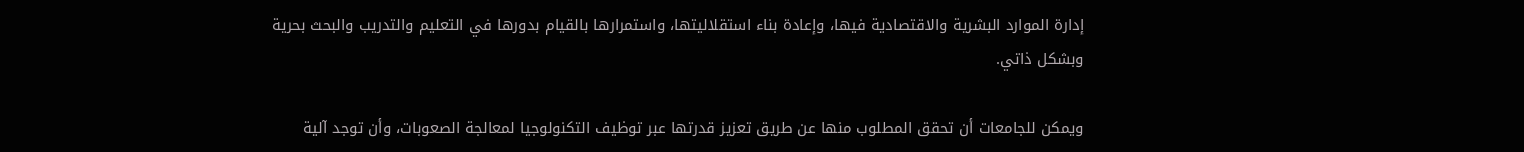إدارة الموارد البشرية والاقتصادية فيها، وإعادة بناء استقلاليتها، واستمرارها بالقيام بدورها في التعليم والتدريب والبحث بحرية وبشكل ذاتي.

ويمكن للجامعات أن تحقق المطلوب منها عن طريق تعزيز قدرتها عبر توظيف التكنولوجيا لمعالجة الصعوبات، وأن توجد آلية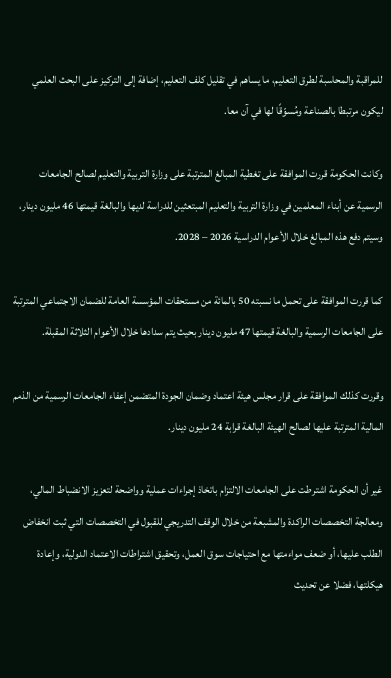للمراقبة والمحاسبة لطرق التعليم، ما يساهم في تقليل كلف التعليم، إضافة إلى التركيز على البحث العلمي ليكون مرتبطا بالصناعة ومُسوّقًا لها في آن معا.

وكانت الحكومة قررت الموافقة على تغطية المبالغ المترتبة على وزارة التربية والتعليم لصالح الجامعات الرسمية عن أبناء المعلمين في وزارة التربية والتعليم المبتعثين للدراسة لديها والبالغة قيمتها 46 مليون دينار، وسيتم دفع هذه المبالغ خلال الأعوام الدراسية 2026 – 2028.

كما قررت الموافقة على تحمل ما نسبته 50 بالمائة من مستحقات المؤسسة العامة للضمان الاجتماعي المترتبة على الجامعات الرسمية والبالغة قيمتها 47 مليون دينار بحيث يتم سدادها خلال الأعوام الثلاثة المقبلة.

وقررت كذلك الموافقة على قرار مجلس هيئة اعتماد وضمان الجودة المتضمن إعفاء الجامعات الرسمية من الذمم المالية المترتبة عليها لصالح الهيئة البالغة قرابة 24 مليون دينار.

غير أن الحكومة اشترطت على الجامعات الالتزام باتخاذ إجراءات عملية وواضحة لتعزيز الانضباط المالي، ومعالجة التخصصات الراكدة والمشبعة من خلال الوقف التدريجي للقبول في التخصصات التي ثبت انخفاض الطلب عليها، أو ضعف مواءمتها مع احتياجات سوق العمل، وتحقيق اشتراطات الاعتماد الدولية، وإعادة هيكلتها، فضلا عن تحديث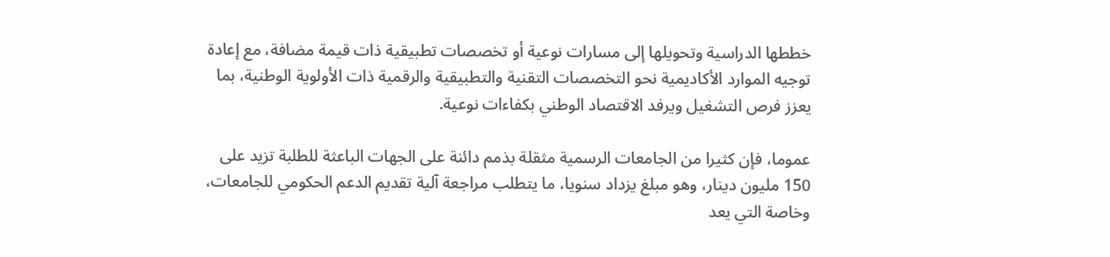خططها الدراسية وتحويلها إلى مسارات نوعية أو تخصصات تطبيقية ذات قيمة مضافة، مع إعادة توجيه الموارد الأكاديمية نحو التخصصات التقنية والتطبيقية والرقمية ذات الأولوية الوطنية، بما يعزز فرص التشغيل ويرفد الاقتصاد الوطني بكفاءات نوعية.

عموما، فإن كثيرا من الجامعات الرسمية مثقلة بذمم دائنة على الجهات الباعثة للطلبة تزيد على 150 مليون دينار، وهو مبلغ يزداد سنويا، ما يتطلب مراجعة آلية تقديم الدعم الحكومي للجامعات، وخاصة التي يعد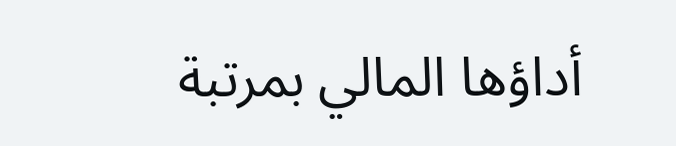أداؤها المالي بمرتبة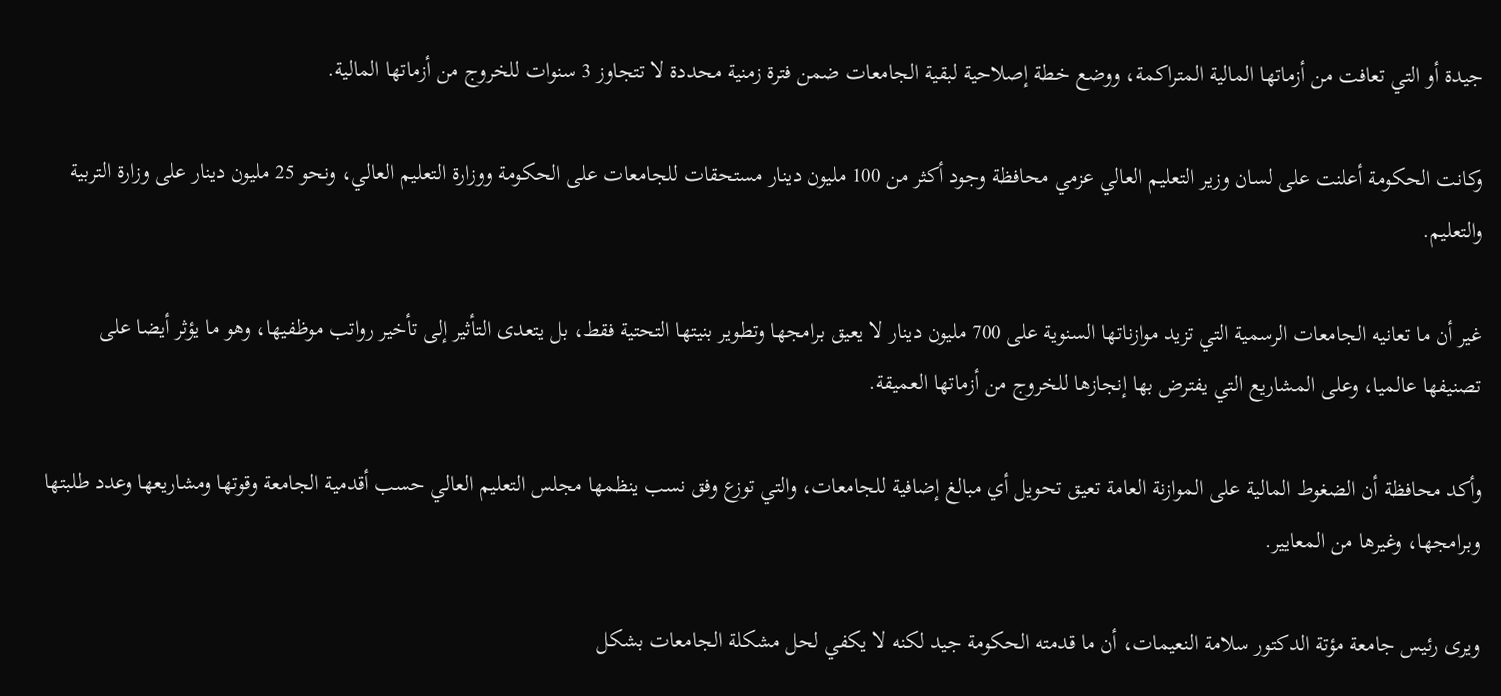جيدة أو التي تعافت من أزماتها المالية المتراكمة، ووضع خطة إصلاحية لبقية الجامعات ضمن فترة زمنية محددة لا تتجاوز 3 سنوات للخروج من أزماتها المالية.

وكانت الحكومة أعلنت على لسان وزير التعليم العالي عزمي محافظة وجود أكثر من 100 مليون دينار مستحقات للجامعات على الحكومة ووزارة التعليم العالي، ونحو 25 مليون دينار على وزارة التربية والتعليم.

غير أن ما تعانيه الجامعات الرسمية التي تزيد موازناتها السنوية على 700 مليون دينار لا يعيق برامجها وتطوير بنيتها التحتية فقط، بل يتعدى التأثير إلى تأخير رواتب موظفيها، وهو ما يؤثر أيضا على تصنيفها عالميا، وعلى المشاريع التي يفترض بها إنجازها للخروج من أزماتها العميقة.

وأكد محافظة أن الضغوط المالية على الموازنة العامة تعيق تحويل أي مبالغ إضافية للجامعات، والتي توزع وفق نسب ينظمها مجلس التعليم العالي حسب أقدمية الجامعة وقوتها ومشاريعها وعدد طلبتها وبرامجها، وغيرها من المعايير.

ويرى رئيس جامعة مؤتة الدكتور سلامة النعيمات، أن ما قدمته الحكومة جيد لكنه لا يكفي لحل مشكلة الجامعات بشكل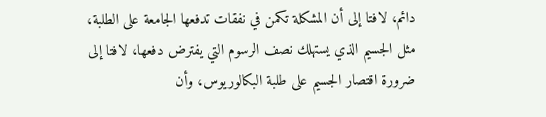دائم، لافتا إلى أن المشكلة تكمن في نفقات تدفعها الجامعة على الطلبة، مثل الجسيم الذي يستهلك نصف الرسوم التي يفترض دفعها، لافتا إلى ضرورة اقتصار الجسيم على طلبة البكالوريوس، وأن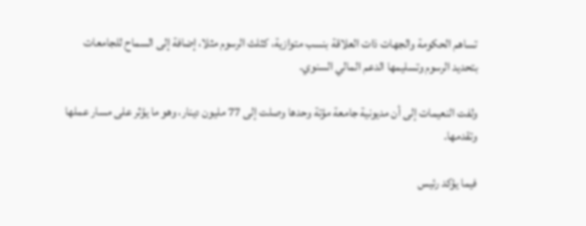تساهم الحكومة والجهات ذات العلاقة بنسب متوازية، كثلث الرسوم مثلا، إضافة إلى السماح للجامعات بتحديد الرسوم وتسليمها الدعم المالي السنوي.

ولفت النعيمات إلى أن مديونية جامعة مؤتة وحدها وصلت إلى 77 مليون دينار، وهو ما يؤثر على مسار عملها وتقدمها.

فيما يؤكد رئيس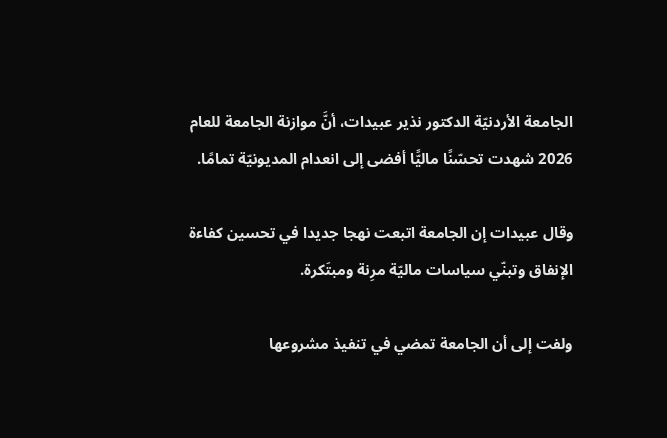الجامعة الأردنيّة الدكتور نذير عبيدات، أنَّ موازنة الجامعة للعام 2026 شهدت تحسّنًا ماليًّا أفضى إلى انعدام المديونيّة تمامًا.

وقال عبيدات إن الجامعة اتبعت نهجا جديدا في تحسين كفاءة الإنفاق وتبنّي سياسات ماليّة مرِنة ومبتَكرة.

ولفت إلى أن الجامعة تمضي في تنفيذ مشروعها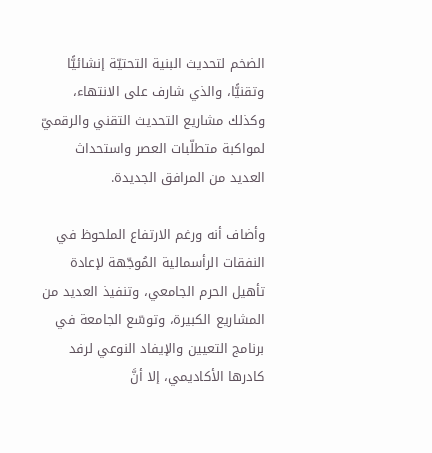الضخم لتحديث البنية التحتيّة إنشائيًّا وتقنيًّا، والذي شارف على الانتهاء، وكذلك مشاريع التحديث التقني والرقميّ لمواكبة متطلّبات العصر واستحداث العديد من المرافق الجديدة.

وأضاف أنه ورغم الارتفاع الملحوظ في النفقات الرأسمالية المُوجّهة لإعادة تأهيل الحرم الجامعي، وتنفيذ العديد من المشاريع الكبيرة، وتوسّع الجامعة في برنامج التعيين والإيفاد النوعي لرفد كادرها الأكاديمي، إلا أنَّ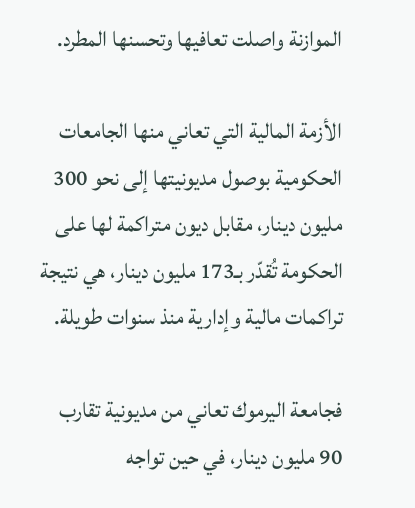الموازنة واصلت تعافيها وتحسنها المطرد.

الأزمة المالية التي تعاني منها الجامعات الحكومية بوصول مديونيتها إلى نحو 300 مليون دينار، مقابل ديون متراكمة لها على الحكومة تُقدّر بـ173 مليون دينار، هي نتيجة تراكمات مالية وإدارية منذ سنوات طويلة.

فجامعة اليرموك تعاني من مديونية تقارب 90 مليون دينار، في حين تواجه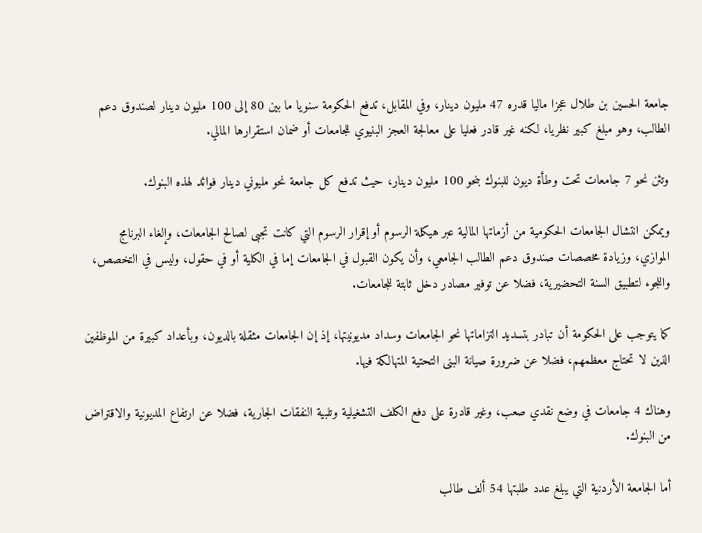جامعة الحسين بن طلال عجزا ماليا قدره 47 مليون دينار، وفي المقابل، تدفع الحكومة سنويا ما بين 80 إلى 100 مليون دينار لصندوق دعم الطالب، وهو مبلغ كبير نظريا، لكنه غير قادر فعليا على معالجة العجز البنيوي للجامعات أو ضمان استقرارها المالي.

وتئن نحو 7 جامعات تحت وطأة ديون للبنوك بنحو 100 مليون دينار، حيث تدفع كل جامعة نحو مليوني دينار فوائد لهذه البنوك.

ويمكن انتشال الجامعات الحكومية من أزماتها المالية عبر هيكلة الرسوم أو إقرار الرسوم التي كانت تجبى لصالح الجامعات، وإلغاء البرنامج الموازي، وزيادة مخصصات صندوق دعم الطالب الجامعي، وأن يكون القبول في الجامعات إما في الكلية أو في حقول، وليس في التخصص، واللجوء لتطبيق السنة التحضيرية، فضلا عن توفير مصادر دخل ثابتة للجامعات.

كما يتوجب على الحكومة أن تبادر بتسديد التزاماتها نحو الجامعات وسداد مديونيتها، إذ إن الجامعات مثقلة بالديون، وبأعداد كبيرة من الموظفين الذين لا تحتاج معظمهم، فضلا عن ضرورة صيانة البنى التحتية المتهالكة فيها.

وهناك 4 جامعات في وضع نقدي صعب، وغير قادرة على دفع الكلف التشغيلية وتلبية النفقات الجارية، فضلا عن ارتفاع المديونية والاقتراض من البنوك.

أما الجامعة الأردنية التي يبلغ عدد طلبتها 54 ألف طالب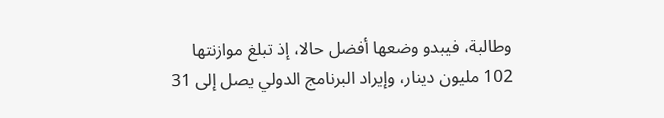وطالبة، فيبدو وضعها أفضل حالا، إذ تبلغ موازنتها 102 مليون دينار، وإيراد البرنامج الدولي يصل إلى 31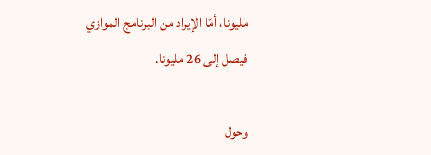مليونا، أمّا الإيراد من البرنامج الموازي فيصل إلى 26 مليونا.

وحول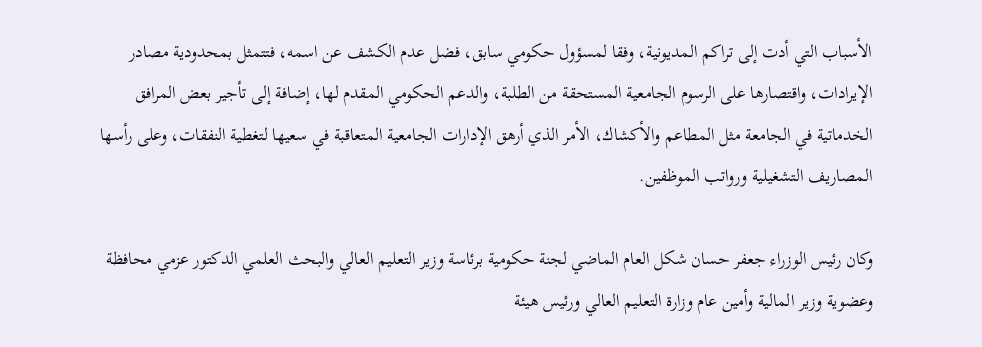الأسباب التي أدت إلى تراكم المديونية، وفقا لمسؤول حكومي سابق، فضل عدم الكشف عن اسمه، فتتمثل بمحدودية مصادر الإيرادات، واقتصارها على الرسوم الجامعية المستحقة من الطلبة، والدعم الحكومي المقدم لها، إضافة إلى تأجير بعض المرافق الخدماتية في الجامعة مثل المطاعم والأكشاك، الأمر الذي أرهق الإدارات الجامعية المتعاقبة في سعيها لتغطية النفقات، وعلى رأسها المصاريف التشغيلية ورواتب الموظفين.

وكان رئيس الوزراء جعفر حسان شكل العام الماضي لجنة حكومية برئاسة وزير التعليم العالي والبحث العلمي الدكتور عزمي محافظة وعضوية وزير المالية وأمين عام وزارة التعليم العالي ورئيس هيئة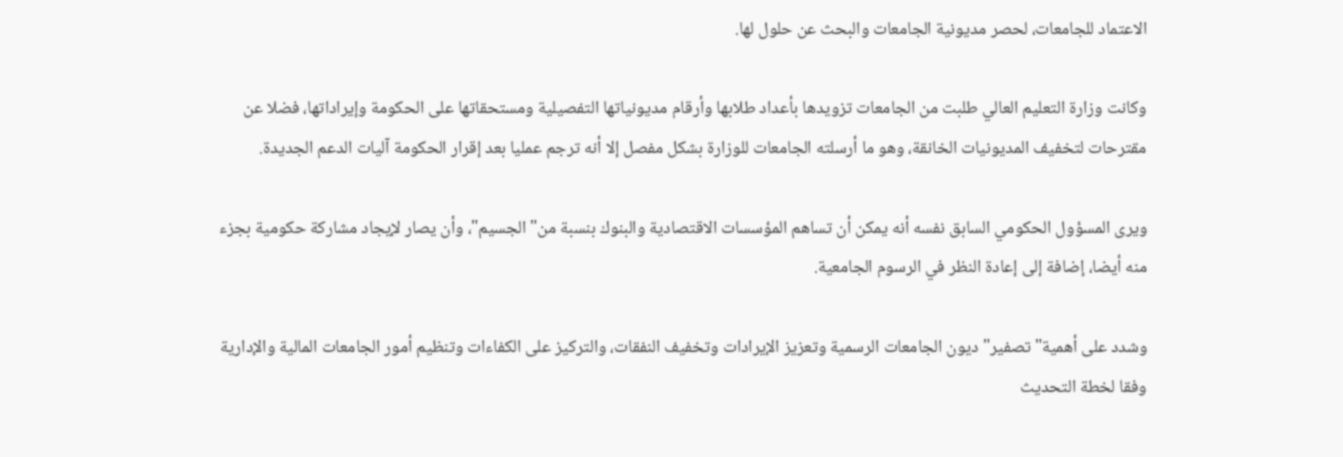الاعتماد للجامعات، لحصر مديونية الجامعات والبحث عن حلول لها.

وكانت وزارة التعليم العالي طلبت من الجامعات تزويدها بأعداد طلابها وأرقام مديونياتها التفصيلية ومستحقاتها على الحكومة وإيراداتها، فضلا عن مقترحات لتخفيف المديونيات الخانقة، وهو ما أرسلته الجامعات للوزارة بشكل مفصل إلا أنه ترجم عمليا بعد إقرار الحكومة آليات الدعم الجديدة.

ويرى المسؤول الحكومي السابق نفسه أنه يمكن أن تساهم المؤسسات الاقتصادية والبنوك بنسبة من" الجسيم"، وأن يصار لإيجاد مشاركة حكومية بجزء منه أيضا، إضافة إلى إعادة النظر في الرسوم الجامعية.

وشدد على أهمية" تصفير" ديون الجامعات الرسمية وتعزيز الإيرادات وتخفيف النفقات، والتركيز على الكفاءات وتنظيم أمور الجامعات المالية والإدارية وفقا لخطة التحديث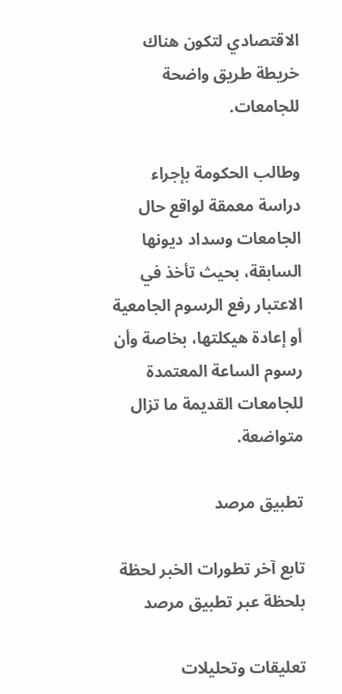الاقتصادي لتكون هناك خريطة طريق واضحة للجامعات.

وطالب الحكومة بإجراء دراسة معمقة لواقع حال الجامعات وسداد ديونها السابقة، بحيث تأخذ في الاعتبار رفع الرسوم الجامعية أو إعادة هيكلتها، بخاصة وأن رسوم الساعة المعتمدة للجامعات القديمة ما تزال متواضعة.

تطبيق مرصد

تابع آخر تطورات الخبر لحظة بلحظة عبر تطبيق مرصد

تعليقات وتحليلات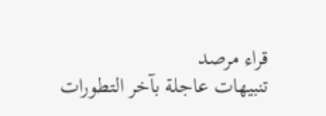قراء مرصد
تنبيهات عاجلة بآخر التطورات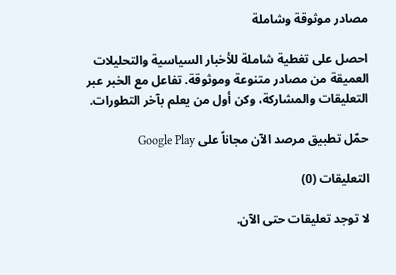مصادر موثوقة وشاملة

احصل على تغطية شاملة للأخبار السياسية والتحليلات العميقة من مصادر متنوعة وموثوقة. تفاعل مع الخبر عبر التعليقات والمشاركة، وكن أول من يعلم بآخر التطورات.

حمّل تطبيق مرصد الآن مجاناً على Google Play

التعليقات (0)

لا توجد تعليقات حتى الآن.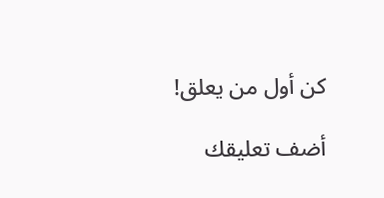كن أول من يعلق!

أضف تعليقك